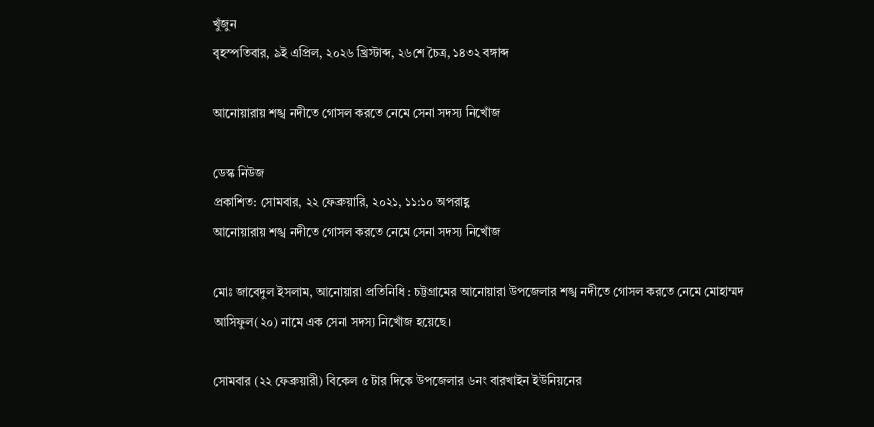খুঁজুন
বৃহস্পতিবার, ৯ই এপ্রিল, ২০২৬ খ্রিস্টাব্দ, ২৬শে চৈত্র, ১৪৩২ বঙ্গাব্দ

আনোয়ারায় শঙ্খ নদীতে গোসল করতে নেমে সেনা সদস্য নিখোঁজ

ডেস্ক নিউজ
প্রকাশিত: সোমবার, ২২ ফেব্রুয়ারি, ২০২১, ১১:১০ অপরাহ্ণ
আনোয়ারায় শঙ্খ নদীতে গোসল করতে নেমে সেনা সদস্য নিখোঁজ

মোঃ জাবেদুল ইসলাম, আনোয়ারা প্রতিনিধি : চট্টগ্রামের আনোয়ারা উপজেলার শঙ্খ নদীতে গোসল করতে নেমে মোহাম্মদ আসিফুল(২০) নামে এক সেনা সদস্য নিখোঁজ হয়েছে।

সোমবার (২২ ফেব্রুয়ারী) বিকেল ৫ টার দিকে উপজেলার ৬নং বারখাইন ইউনিয়নের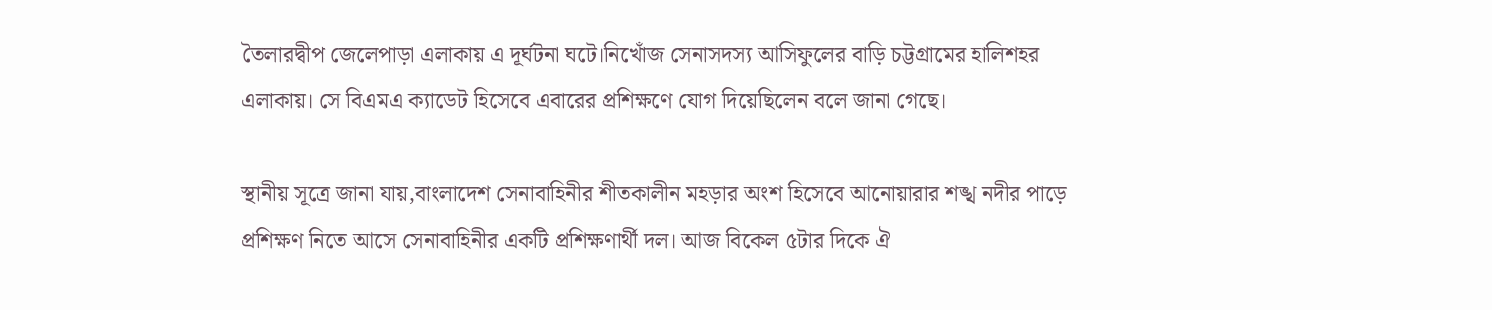তৈলারদ্বীপ জেলেপাড়া এলাকায় এ দূর্ঘটনা ঘটে।নিখোঁজ সেনাসদস্য আসিফুলের বাড়ি চট্টগ্রামের হালিশহর এলাকায়। সে বিএমএ ক্যাডেট হিসেবে এবারের প্রশিক্ষণে যোগ দিয়েছিলেন বলে জানা গেছে।

স্থানীয় সূত্রে জানা যায়,বাংলাদেশ সেনাবাহিনীর শীতকালীন মহড়ার অংশ হিসেবে আনোয়ারার শঙ্খ নদীর পাড়ে প্রশিক্ষণ নিতে আসে সেনাবাহিনীর একটি প্রশিক্ষণার্থী দল। আজ বিকেল ৫টার দিকে ঐ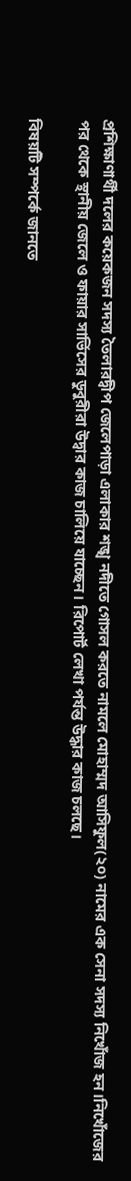প্রশিক্ষাণার্থী দলের কয়েকজন সদস্য তৈলারদ্বীপ জেলেপাড়া এলাকার শঙ্খ নদীতে গোসল করতে নামলে মোহাম্মদ আসিফুল(২০) নামের এক সেনা সদস্য নিখোঁজ হন।নিখোঁজের পর থেকে স্থানীয় জেলে ও ফায়ার সার্ভিসের ডুবুরীরা উদ্বার কাজ চালিয়ে যাচ্ছেন। রিপোর্ট লেখা পর্যন্ত উদ্ধার কাজ চলছে।

বিষয়টি সম্পর্কে জানতে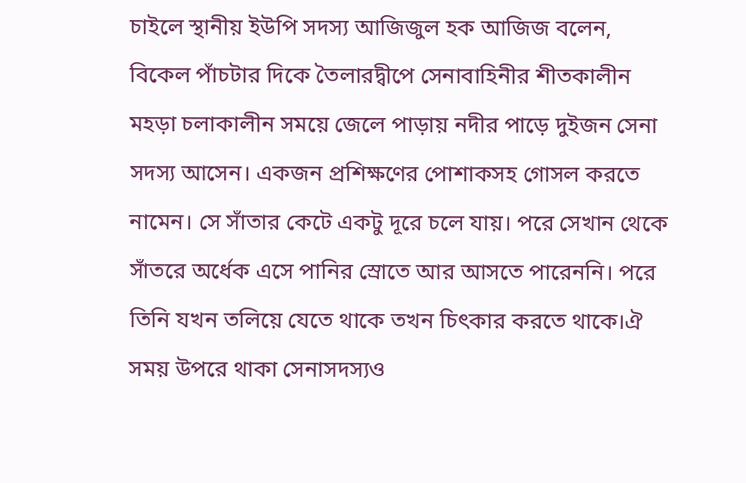চাইলে স্থানীয় ইউপি সদস্য আজিজুল হক আজিজ বলেন, বিকেল পাঁচটার দিকে তৈলারদ্বীপে সেনাবাহিনীর শীতকালীন মহড়া চলাকালীন সময়ে জেলে পাড়ায় নদীর পাড়ে দুইজন সেনা সদস্য আসেন। একজন প্রশিক্ষণের পোশাকসহ গোসল করতে নামেন। সে সাঁতার কেটে একটু দূরে চলে যায়। পরে সেখান থেকে সাঁতরে অর্ধেক এসে পানির স্রোতে আর আসতে পারেননি। পরে তিনি যখন তলিয়ে যেতে থাকে তখন চিৎকার করতে থাকে।ঐ সময় উপরে থাকা সেনাসদস্যও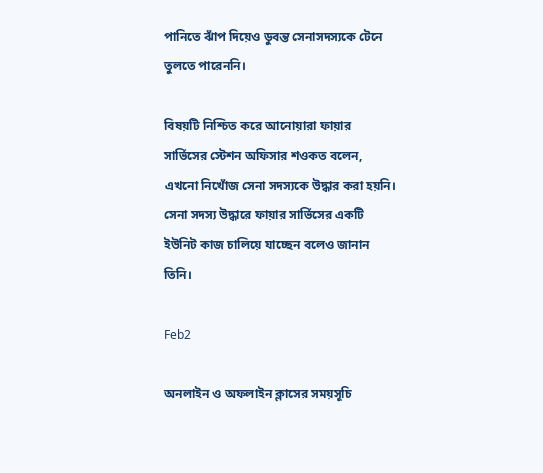পানিতে ঝাঁপ দিয়েও ডুবন্ত সেনাসদস্যকে টেনে তুলতে পারেননি।

বিষয়টি নিশ্চিত করে আনোয়ারা ফায়ার সার্ভিসের স্টেশন অফিসার শওকত বলেন, এখনো নিখোঁজ সেনা সদস্যকে উদ্ধার করা হয়নি। সেনা সদস্য উদ্ধারে ফায়ার সার্ভিসের একটি ইউনিট কাজ চালিয়ে যাচ্ছেন বলেও জানান তিনি।

Feb2

অনলাইন ও অফলাইন ক্লাসের সময়সূচি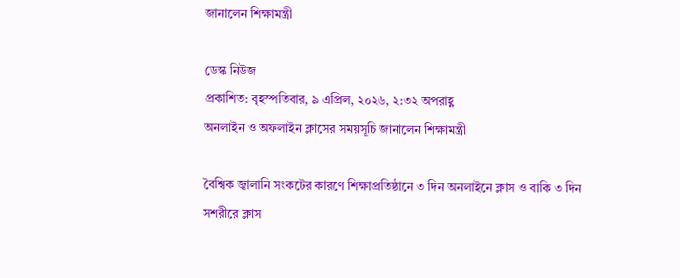জানালেন শিক্ষামন্ত্রী

ডেস্ক নিউজ
প্রকাশিত: বৃহস্পতিবার, ৯ এপ্রিল, ২০২৬, ২:৩২ অপরাহ্ণ
অনলাইন ও অফলাইন ক্লাসের সময়সূচি জানালেন শিক্ষামন্ত্রী

বৈশ্বিক জ্বালানি সংকটের কারণে শিক্ষাপ্রতিষ্ঠানে ৩ দিন অনলাইনে ক্লাস ও বাকি ৩ দিন সশরীরে ক্লাস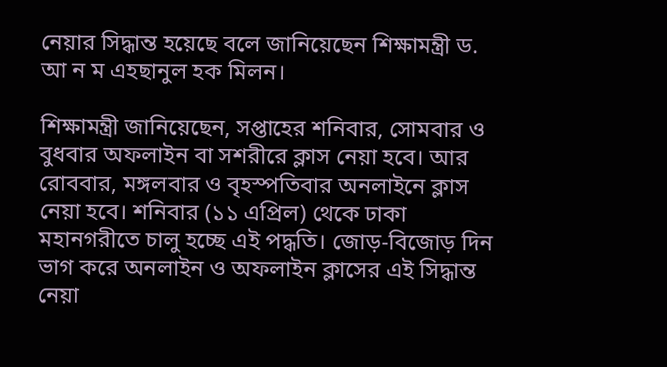নেয়ার সিদ্ধান্ত হয়েছে বলে জানিয়েছেন শিক্ষামন্ত্রী ড. আ ন ম এহছানুল হক মিলন।

শিক্ষামন্ত্রী জানিয়েছেন, সপ্তাহের শনিবার, সোমবার ও বুধবার অফলাইন বা সশরীরে ক্লাস নেয়া হবে। আর রোববার, মঙ্গলবার ও বৃহস্পতিবার অনলাইনে ক্লাস নেয়া হবে। শনিবার (১১ এপ্রিল) থেকে ঢাকা মহানগরীতে চালু হচ্ছে এই পদ্ধতি। জোড়-বিজোড় দিন ভাগ করে অনলাইন ও অফলাইন ক্লাসের এই সিদ্ধান্ত নেয়া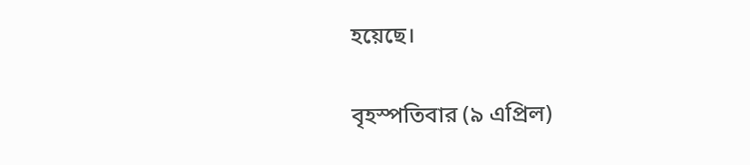হয়েছে।

বৃহস্পতিবার (৯ এপ্রিল)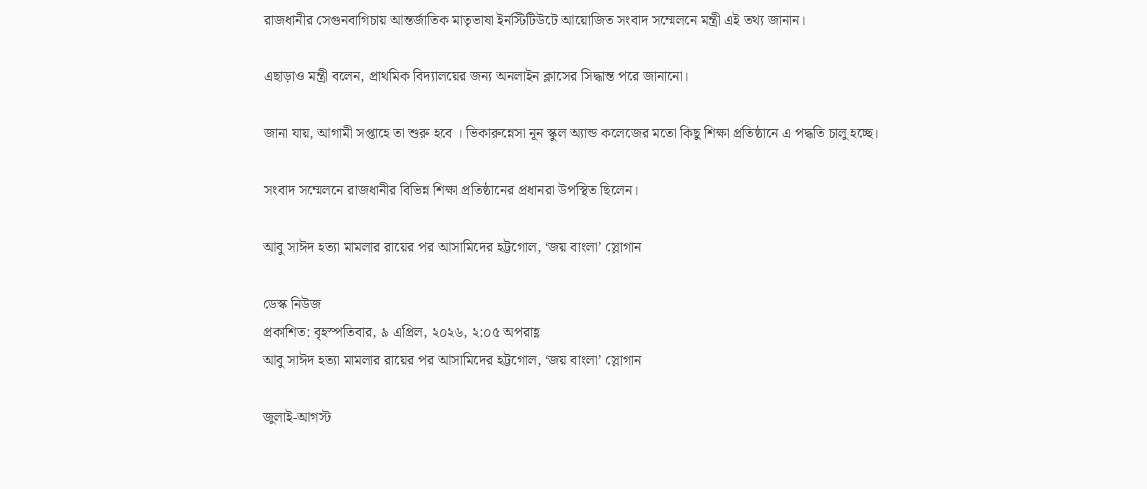রাজধানীর সেগুনবাগিচায় আন্তর্জাতিক মাতৃভাষা ইনস্টিটিউটে আয়োজিত সংবাদ সম্মেলনে মন্ত্রী এই তথ্য জানান।

এছাড়াও মন্ত্রী বলেন, প্রাথমিক বিদ্যালয়ের জন্য অনলাইন ক্লাসের সিদ্ধান্ত পরে জানানো।

জানা যায়, আগামী সপ্তাহে তা শুরু হবে । ভিকারুন্নেসা নূন স্কুল অ্যান্ড কলেজের মতো কিছু শিক্ষা প্রতিষ্ঠানে এ পদ্ধতি চালু হচ্ছে।

সংবাদ সম্মেলনে রাজধানীর বিভিন্ন শিক্ষা প্রতিষ্ঠানের প্রধানরা উপস্থিত ছিলেন।

আবু সাঈদ হত্যা মামলার রায়ের পর আসামিদের হট্টগোল, ‘জয় বাংলা’ স্লোগান

ডেস্ক নিউজ
প্রকাশিত: বৃহস্পতিবার, ৯ এপ্রিল, ২০২৬, ২:০৫ অপরাহ্ণ
আবু সাঈদ হত্যা মামলার রায়ের পর আসামিদের হট্টগোল, ‘জয় বাংলা’ স্লোগান

জুলাই-আগস্ট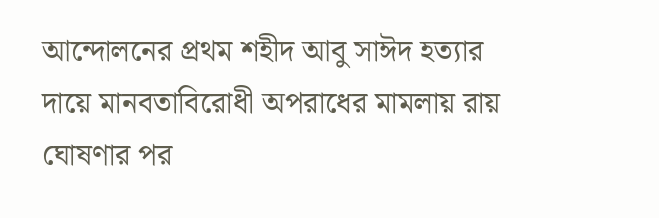আন্দোলনের প্রথম শহীদ আবু সাঈদ হত্যার দায়ে মানবতাবিরোধী অপরাধের মামলায় রায় ঘোষণার পর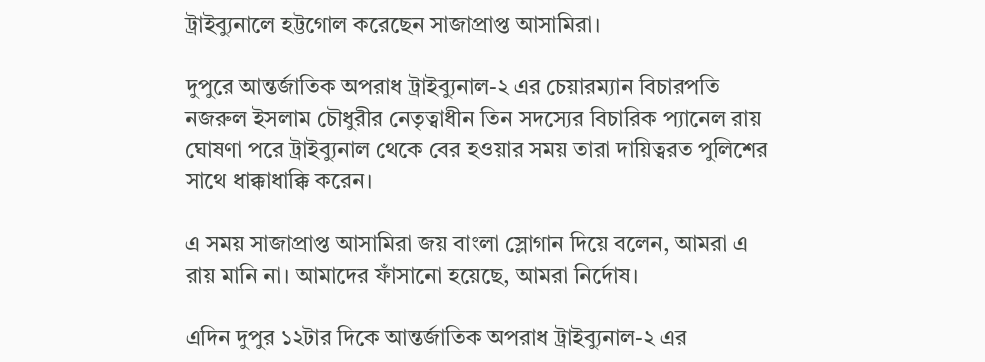ট্রাইব্যুনালে হট্টগোল করেছেন সাজাপ্রাপ্ত আসামিরা।

দুপুরে আন্তর্জাতিক অপরাধ ট্রাইব্যুনাল-২ এর চেয়ারম্যান বিচারপতি নজরুল ইসলাম চৌধুরীর নেতৃত্বাধীন তিন সদস্যের বিচারিক প্যানেল রায় ঘোষণা পরে ট্রাইব্যুনাল থেকে বের হওয়ার সময় তারা দায়িত্বরত পুলিশের সাথে ধাক্কাধাক্কি করেন।

এ সময় সাজাপ্রাপ্ত আসামিরা জয় বাংলা স্লোগান দিয়ে বলেন, আমরা এ রায় মানি না। আমাদের ফাঁসানো হয়েছে, আমরা নির্দোষ।

এদিন দুপুর ১২টার দিকে আন্তর্জাতিক অপরাধ ট্রাইব্যুনাল-২ এর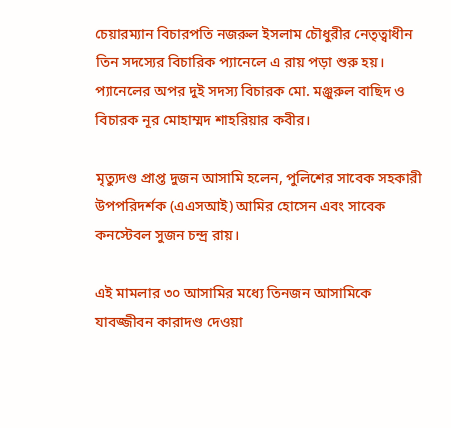চেয়ারম্যান বিচারপতি নজরুল ইসলাম চৌধুরীর নেতৃত্বাধীন তিন সদস্যের বিচারিক প্যানেলে এ রায় পড়া শুরু হয়। প্যানেলের অপর দুই সদস্য বিচারক মো. মঞ্জুরুল বাছিদ ও বিচারক নূর মোহাম্মদ শাহরিয়ার কবীর।

মৃত্যুদণ্ড প্রাপ্ত দুজন আসামি হলেন, পুলিশের সাবেক সহকারী উপপরিদর্শক (এএসআই) আমির হোসেন এবং সাবেক কনস্টেবল সুজন চন্দ্র রায়।

এই মামলার ৩০ আসামির মধ্যে তিনজন আসামিকে যাবজ্জীবন কারাদণ্ড দেওয়া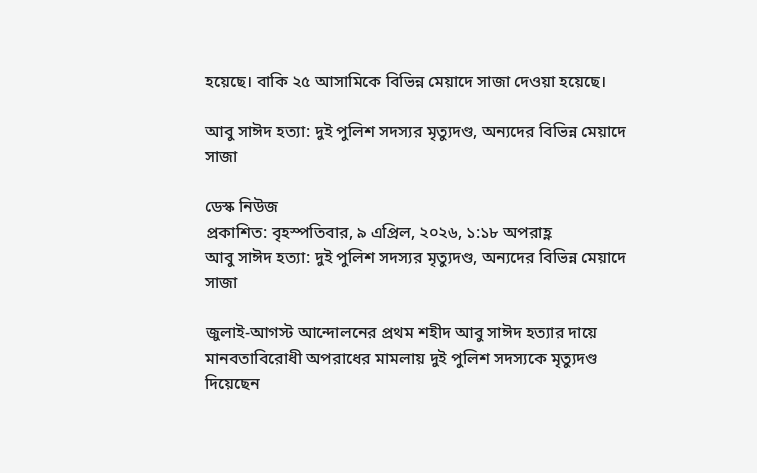হয়েছে। বাকি ২৫ আসামিকে বিভিন্ন মেয়াদে সাজা দেওয়া হয়েছে।

আবু সাঈদ হত্যা: দুই পুলিশ সদস্যর মৃত্যুদণ্ড, অন্যদের বিভিন্ন মেয়াদে সাজা

ডেস্ক নিউজ
প্রকাশিত: বৃহস্পতিবার, ৯ এপ্রিল, ২০২৬, ১:১৮ অপরাহ্ণ
আবু সাঈদ হত্যা: দুই পুলিশ সদস্যর মৃত্যুদণ্ড, অন্যদের বিভিন্ন মেয়াদে সাজা

জুলাই-আগস্ট আন্দোলনের প্রথম শহীদ আবু সাঈদ হত্যার দায়ে মানবতাবিরোধী অপরাধের মামলায় দুই পুলিশ সদস্যকে মৃত্যুদণ্ড দিয়েছেন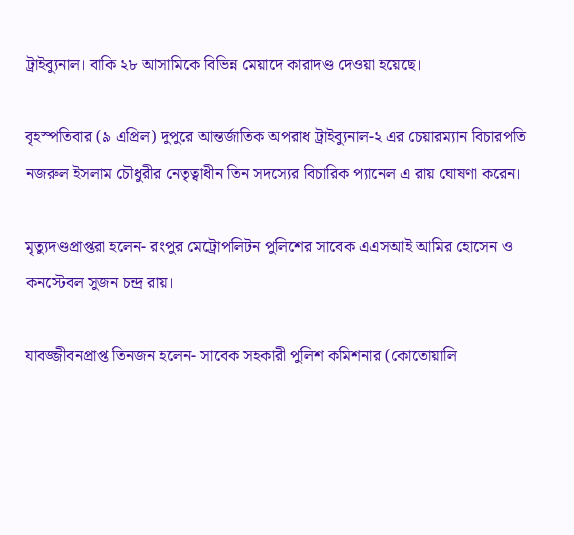ট্রাইব্যুনাল। বাকি ২৮ আসামিকে বিভিন্ন মেয়াদে কারাদণ্ড দেওয়া হয়েছে।

বৃহস্পতিবার (৯ এপ্রিল) দুপুরে আন্তর্জাতিক অপরাধ ট্রাইব্যুনাল-২ এর চেয়ারম্যান বিচারপতি নজরুল ইসলাম চৌধুরীর নেতৃত্বাধীন তিন সদস্যের বিচারিক প্যানেল এ রায় ঘোষণা করেন।

মৃত্যুদণ্ডপ্রাপ্তরা হলেন- রংপুর মেট্রোপলিটন পুলিশের সাবেক এএসআই আমির হোসেন ও কনস্টেবল সুজন চন্দ্র রায়।

যাবজ্জীবনপ্রাপ্ত তিনজন হলেন- সাবেক সহকারী পুলিশ কমিশনার (কোতোয়ালি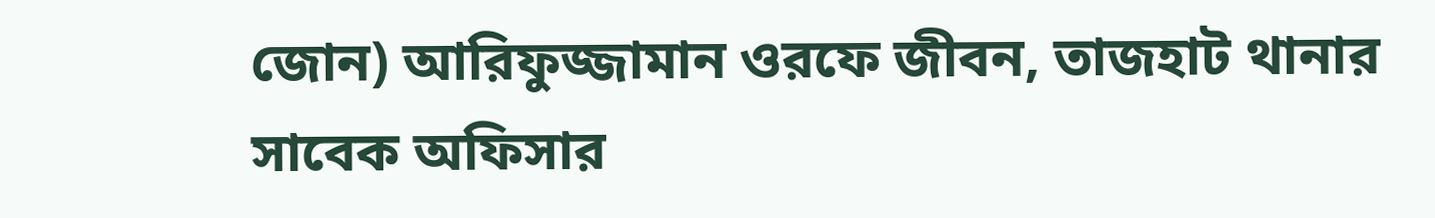জোন) আরিফুজ্জামান ওরফে জীবন, তাজহাট থানার সাবেক অফিসার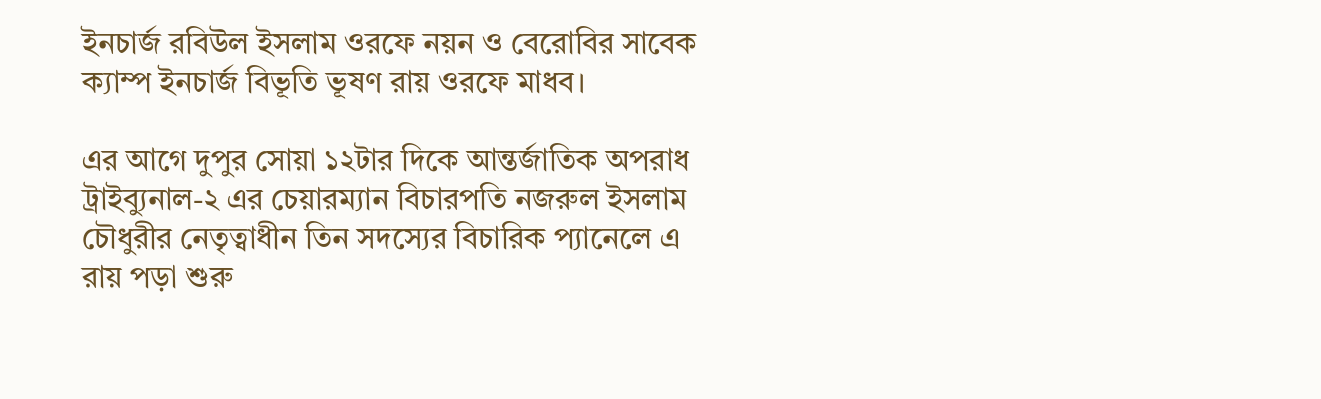ইনচার্জ রবিউল ইসলাম ওরফে নয়ন ও বেরোবির সাবেক ক্যাম্প ইনচার্জ বিভূতি ভূষণ রায় ওরফে মাধব।

এর আগে দুপুর সোয়া ১২টার দিকে আন্তর্জাতিক অপরাধ ট্রাইব্যুনাল-২ এর চেয়ারম্যান বিচারপতি নজরুল ইসলাম চৌধুরীর নেতৃত্বাধীন তিন সদস্যের বিচারিক প্যানেলে এ রায় পড়া শুরু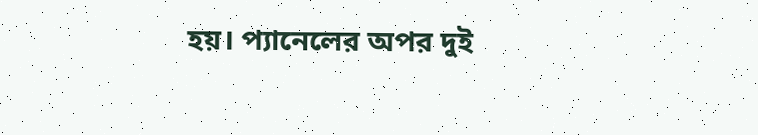হয়। প্যানেলের অপর দুই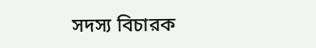সদস্য বিচারক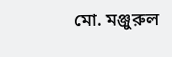মো. মঞ্জুরুল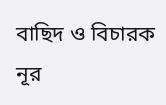বাছিদ ও বিচারক নূর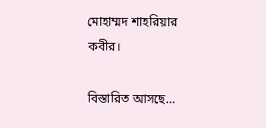মোহাম্মদ শাহরিয়ার কবীর।

বিস্তারিত আসছে…